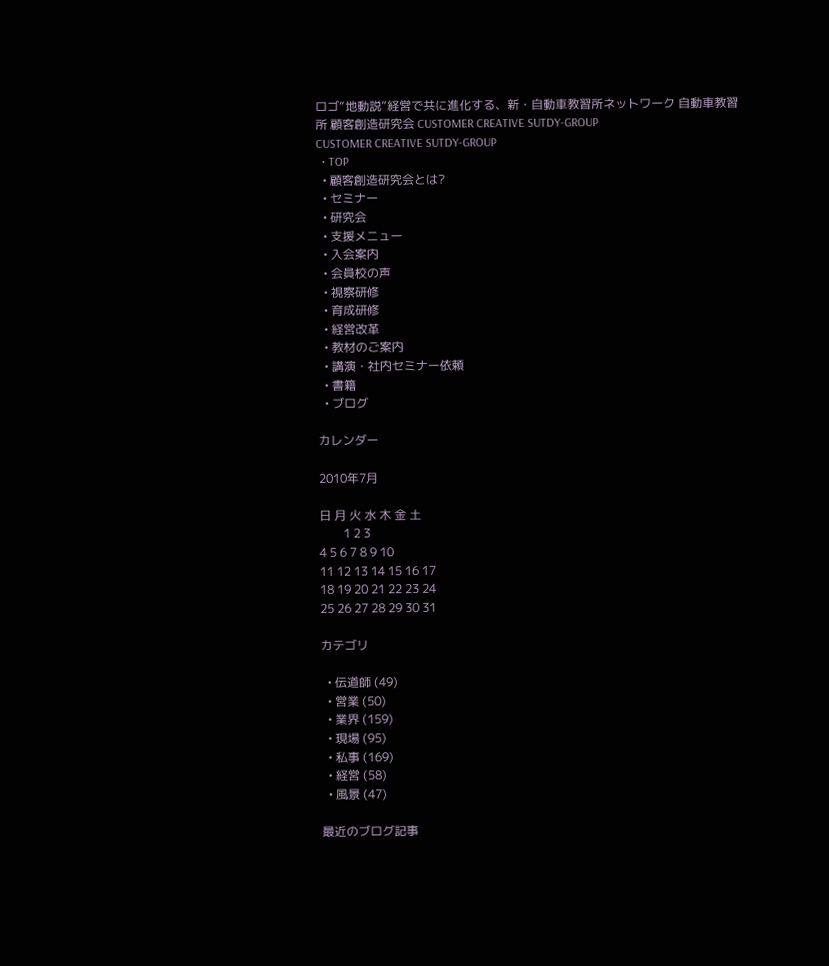ロゴ“地動説”経営で共に進化する、新・自動車教習所ネットワーク 自動車教習所 顧客創造研究会 CUSTOMER CREATIVE SUTDY-GROUP
CUSTOMER CREATIVE SUTDY-GROUP
  • TOP
  • 顧客創造研究会とは?
  • セミナー
  • 研究会
  • 支援メニュー
  • 入会案内
  • 会員校の声
  • 視察研修
  • 育成研修
  • 経営改革
  • 教材のご案内
  • 講演・社内セミナー依頼
  • 書籍
  • ブログ

カレンダー

2010年7月

日 月 火 水 木 金 土
        1 2 3
4 5 6 7 8 9 10
11 12 13 14 15 16 17
18 19 20 21 22 23 24
25 26 27 28 29 30 31

カテゴリ

  • 伝道師 (49)
  • 営業 (50)
  • 業界 (159)
  • 現場 (95)
  • 私事 (169)
  • 経営 (58)
  • 風景 (47)

最近のブログ記事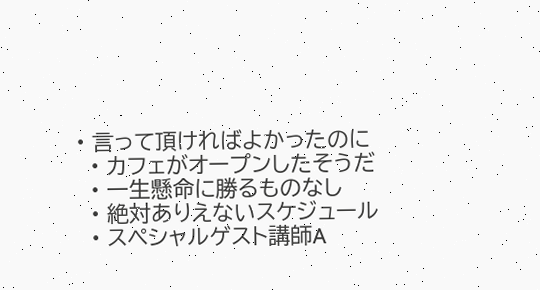• 言って頂ければよかったのに
  • カフェがオープンしたそうだ
  • 一生懸命に勝るものなし
  • 絶対ありえないスケジュール
  • スペシャルゲスト講師A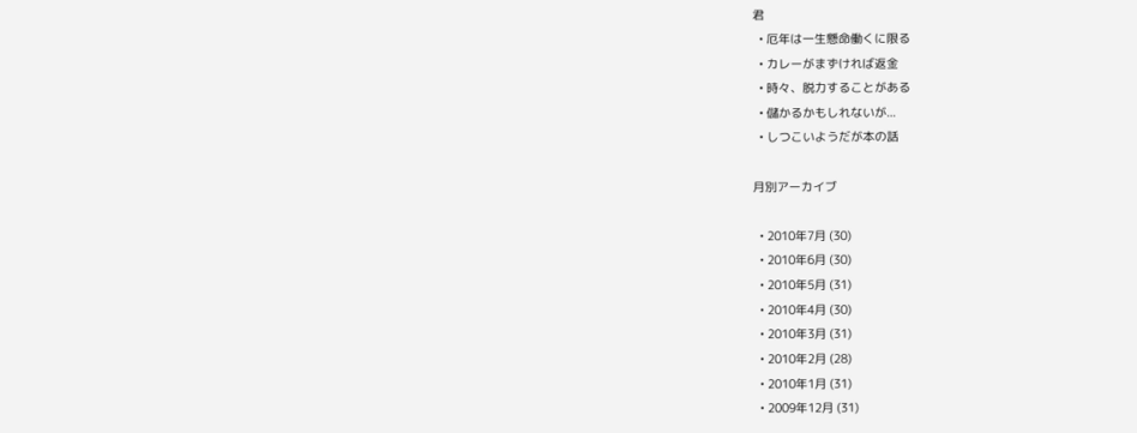君
  • 厄年は一生懸命働くに限る
  • カレーがまずければ返金
  • 時々、脱力することがある
  • 儲かるかもしれないが...
  • しつこいようだが本の話

月別アーカイブ

  • 2010年7月 (30)
  • 2010年6月 (30)
  • 2010年5月 (31)
  • 2010年4月 (30)
  • 2010年3月 (31)
  • 2010年2月 (28)
  • 2010年1月 (31)
  • 2009年12月 (31)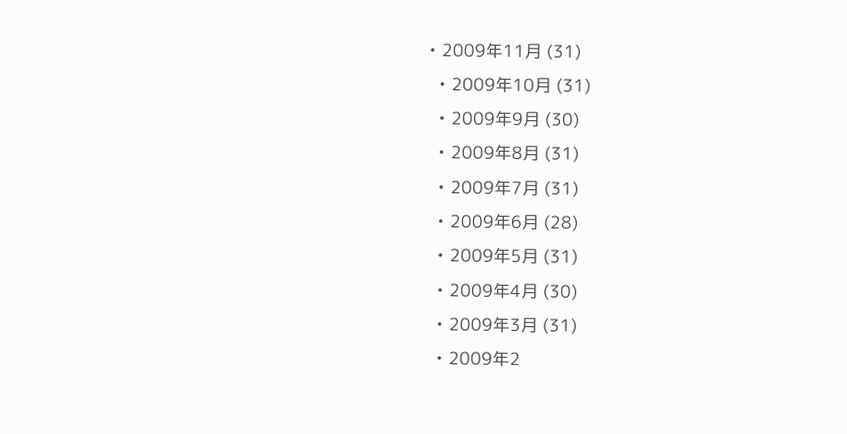• 2009年11月 (31)
  • 2009年10月 (31)
  • 2009年9月 (30)
  • 2009年8月 (31)
  • 2009年7月 (31)
  • 2009年6月 (28)
  • 2009年5月 (31)
  • 2009年4月 (30)
  • 2009年3月 (31)
  • 2009年2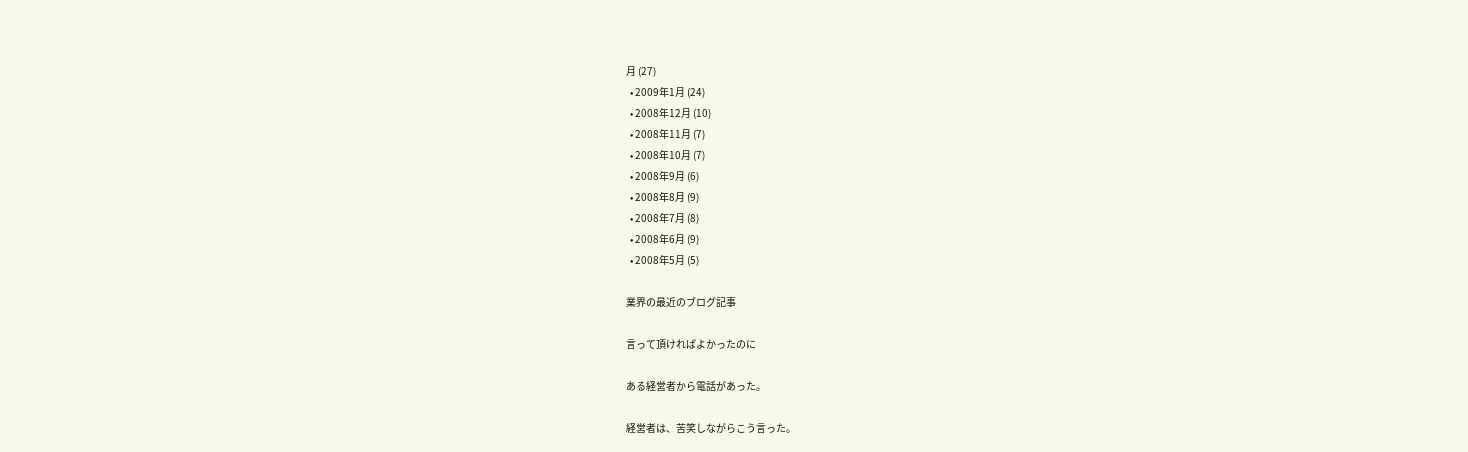月 (27)
  • 2009年1月 (24)
  • 2008年12月 (10)
  • 2008年11月 (7)
  • 2008年10月 (7)
  • 2008年9月 (6)
  • 2008年8月 (9)
  • 2008年7月 (8)
  • 2008年6月 (9)
  • 2008年5月 (5)

業界の最近のブログ記事

言って頂ければよかったのに

ある経営者から電話があった。

経営者は、苦笑しながらこう言った。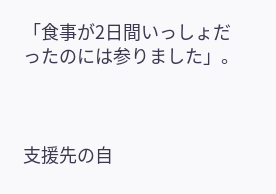「食事が2日間いっしょだったのには参りました」。



支援先の自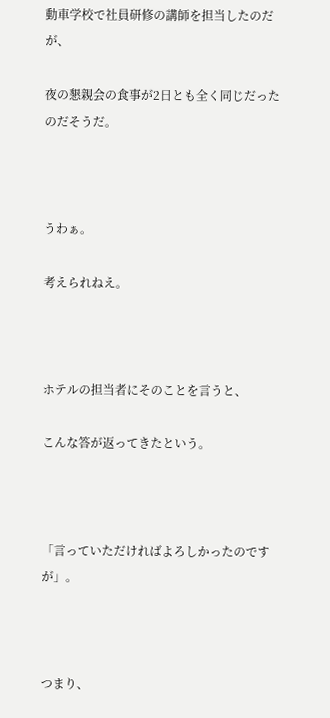動車学校で社員研修の講師を担当したのだが、

夜の懇親会の食事が2日とも全く同じだったのだそうだ。



うわぁ。

考えられねえ。



ホテルの担当者にそのことを言うと、

こんな答が返ってきたという。



「言っていただければよろしかったのですが」。



つまり、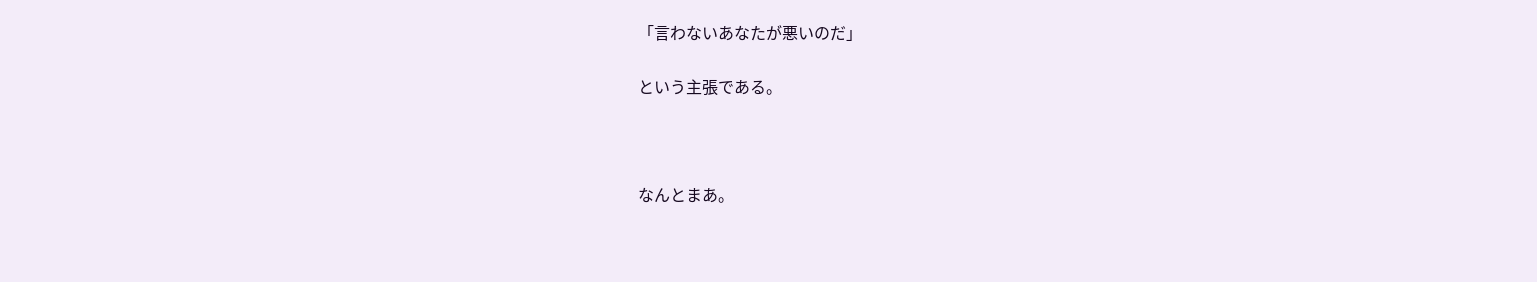「言わないあなたが悪いのだ」

という主張である。



なんとまあ。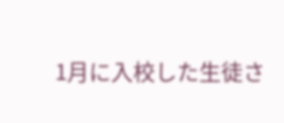1月に入校した生徒さ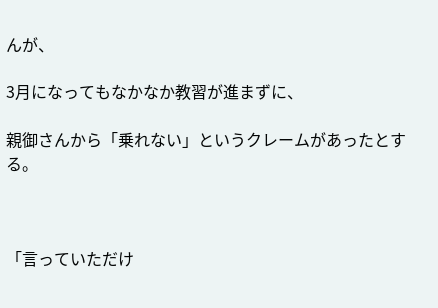んが、

3月になってもなかなか教習が進まずに、

親御さんから「乗れない」というクレームがあったとする。



「言っていただけ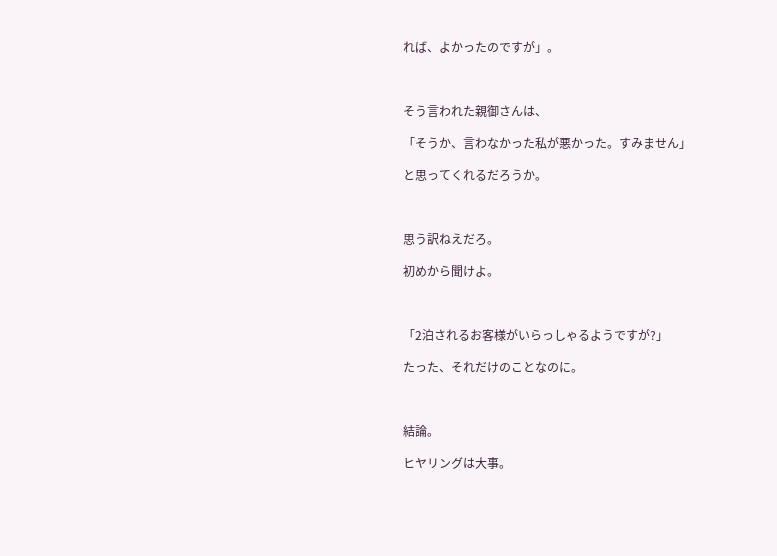れば、よかったのですが」。



そう言われた親御さんは、

「そうか、言わなかった私が悪かった。すみません」

と思ってくれるだろうか。



思う訳ねえだろ。

初めから聞けよ。



「2泊されるお客様がいらっしゃるようですが?」

たった、それだけのことなのに。



結論。

ヒヤリングは大事。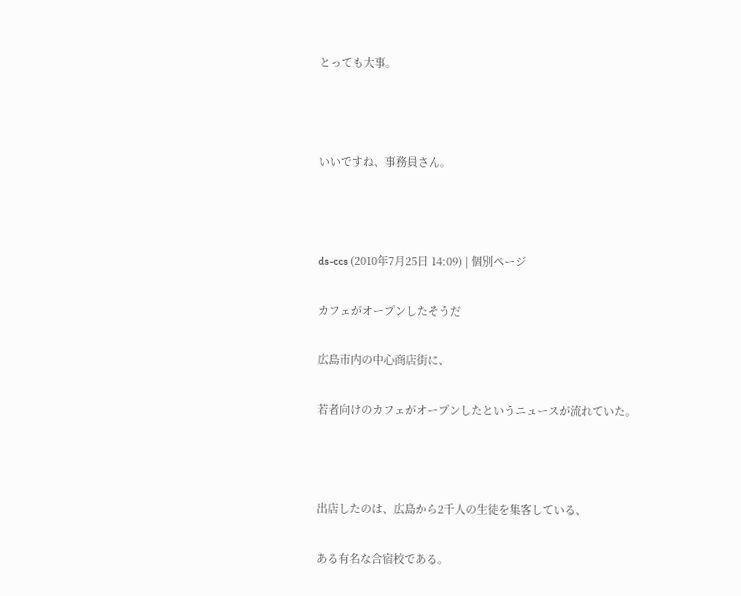とっても大事。



いいですね、事務員さん。



ds-ccs (2010年7月25日 14:09) | 個別ページ

カフェがオープンしたそうだ

広島市内の中心商店街に、

若者向けのカフェがオープンしたというニュースが流れていた。



出店したのは、広島から2千人の生徒を集客している、

ある有名な合宿校である。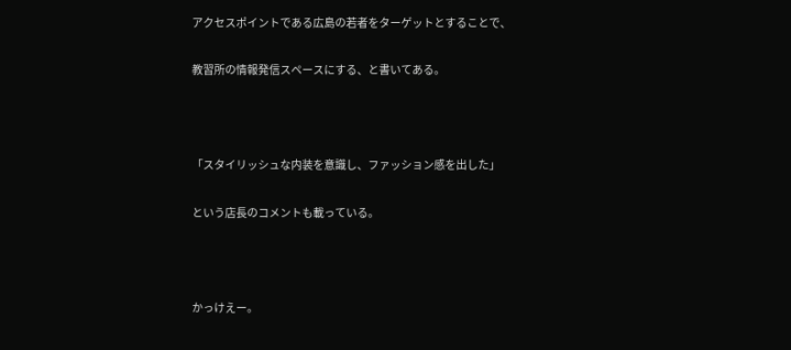アクセスポイントである広島の若者をターゲットとすることで、

教習所の情報発信スペースにする、と書いてある。



「スタイリッシュな内装を意識し、ファッション感を出した」

という店長のコメントも載っている。



かっけえー。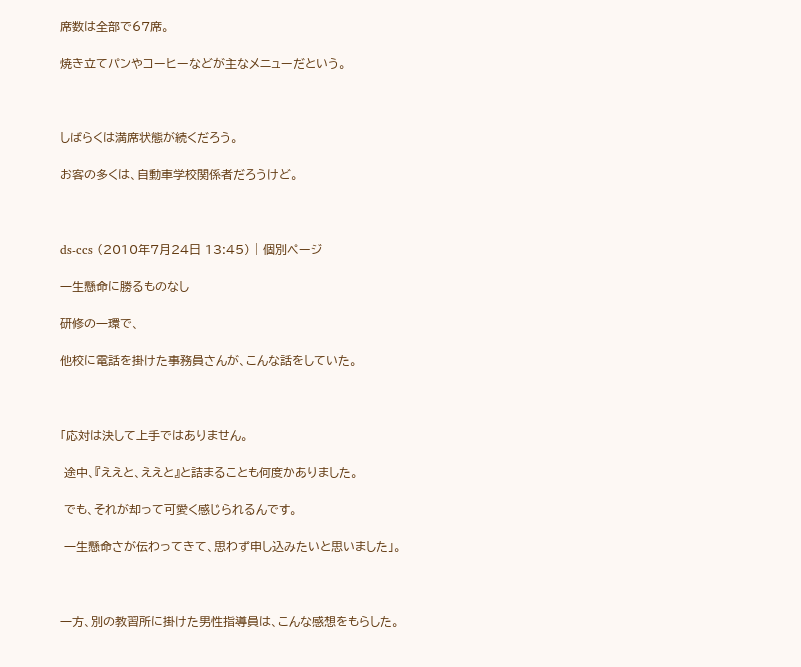席数は全部で67席。

焼き立てパンやコーヒーなどが主なメニューだという。



しばらくは満席状態が続くだろう。

お客の多くは、自動車学校関係者だろうけど。



ds-ccs (2010年7月24日 13:45) | 個別ページ

一生懸命に勝るものなし

研修の一環で、

他校に電話を掛けた事務員さんが、こんな話をしていた。



「応対は決して上手ではありません。

 途中、『ええと、ええと』と詰まることも何度かありました。

 でも、それが却って可愛く感じられるんです。

 一生懸命さが伝わってきて、思わず申し込みたいと思いました」。



一方、別の教習所に掛けた男性指導員は、こんな感想をもらした。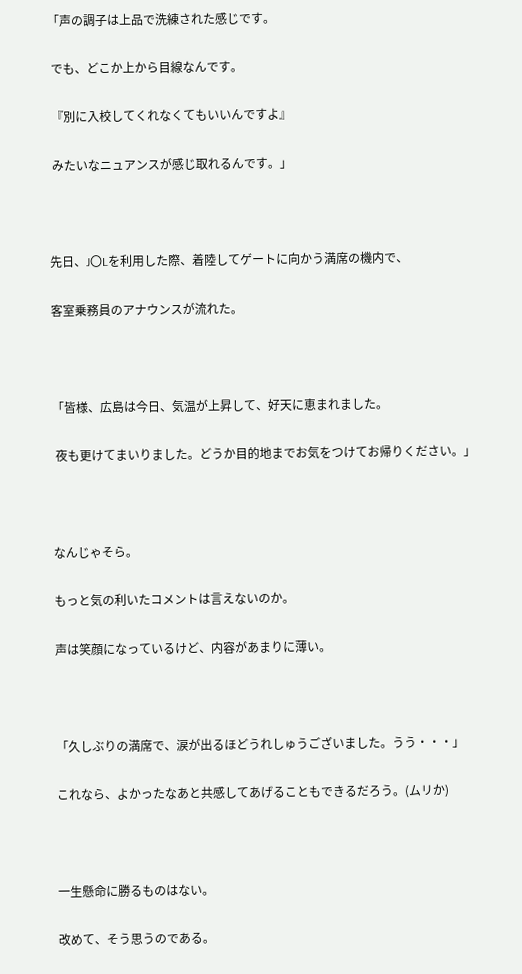「声の調子は上品で洗練された感じです。

 でも、どこか上から目線なんです。

 『別に入校してくれなくてもいいんですよ』

 みたいなニュアンスが感じ取れるんです。」



先日、J〇Lを利用した際、着陸してゲートに向かう満席の機内で、

客室乗務員のアナウンスが流れた。



「皆様、広島は今日、気温が上昇して、好天に恵まれました。

 夜も更けてまいりました。どうか目的地までお気をつけてお帰りください。」



なんじゃそら。

もっと気の利いたコメントは言えないのか。

声は笑顔になっているけど、内容があまりに薄い。



「久しぶりの満席で、涙が出るほどうれしゅうございました。うう・・・」

これなら、よかったなあと共感してあげることもできるだろう。(ムリか)



一生懸命に勝るものはない。

改めて、そう思うのである。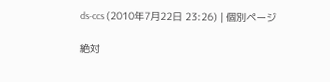ds-ccs (2010年7月22日 23:26) | 個別ページ

絶対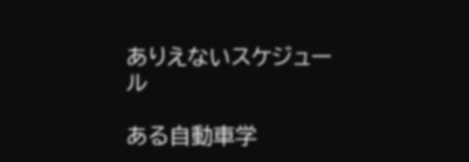ありえないスケジュール

ある自動車学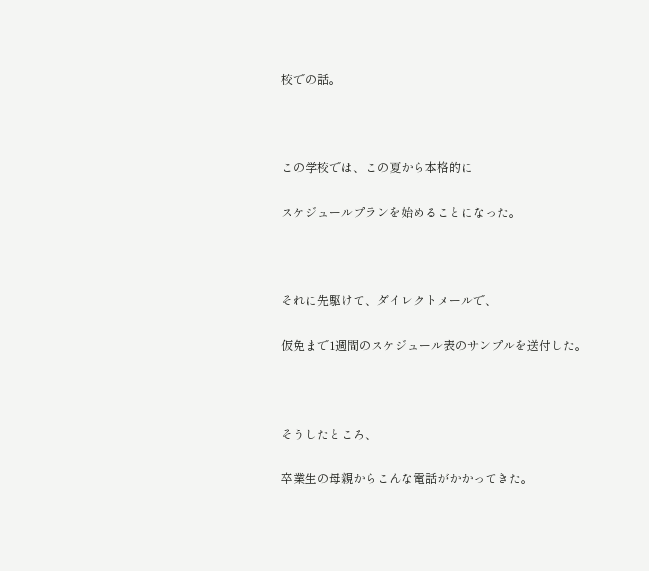校での話。



この学校では、この夏から本格的に

スケジュールプランを始めることになった。



それに先駆けて、ダイレクトメールで、

仮免まで1週間のスケジュール表のサンプルを送付した。



そうしたところ、

卒業生の母親からこんな電話がかかってきた。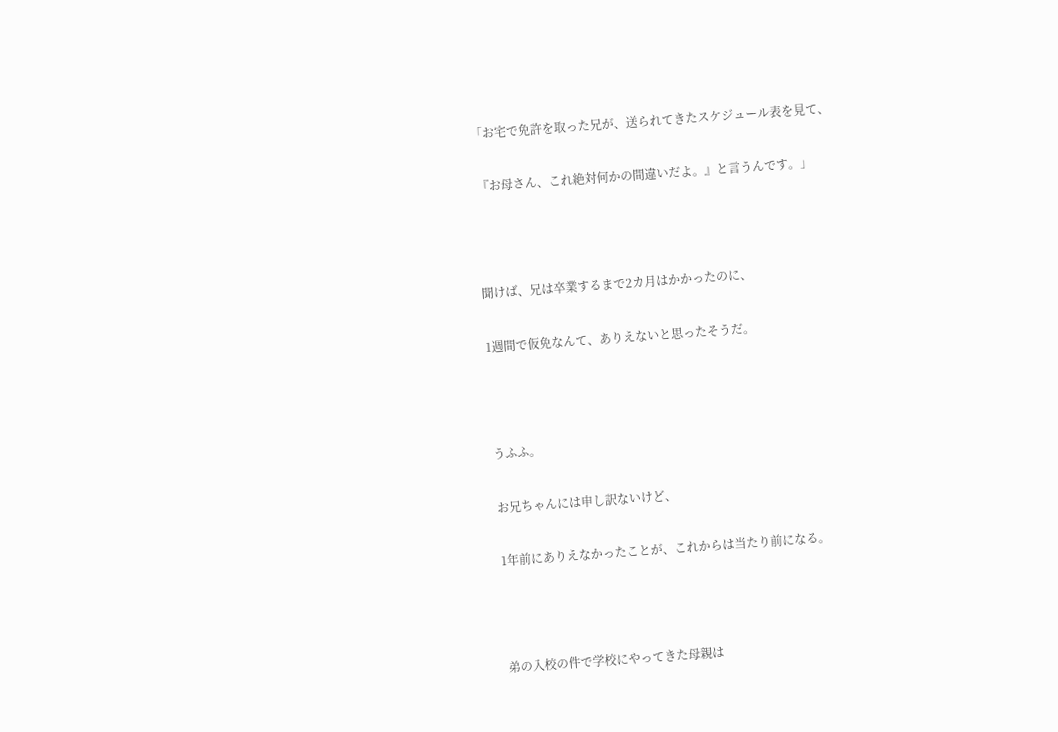「お宅で免許を取った兄が、送られてきたスケジュール表を見て、

 『お母さん、これ絶対何かの間違いだよ。』と言うんです。」



聞けば、兄は卒業するまで2カ月はかかったのに、

1週間で仮免なんて、ありえないと思ったそうだ。



うふふ。

お兄ちゃんには申し訳ないけど、

1年前にありえなかったことが、これからは当たり前になる。



弟の入校の件で学校にやってきた母親は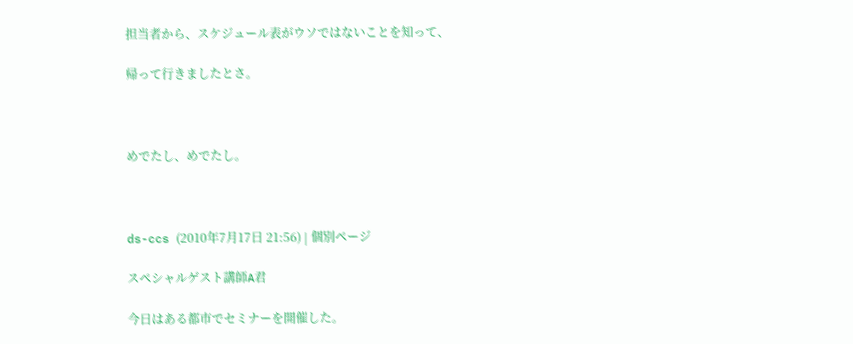担当者から、スケジュール表がウソではないことを知って、

帰って行きましたとさ。



めでたし、めでたし。



ds-ccs (2010年7月17日 21:56) | 個別ページ

スペシャルゲスト講師A君

今日はある都市でセミナーを開催した。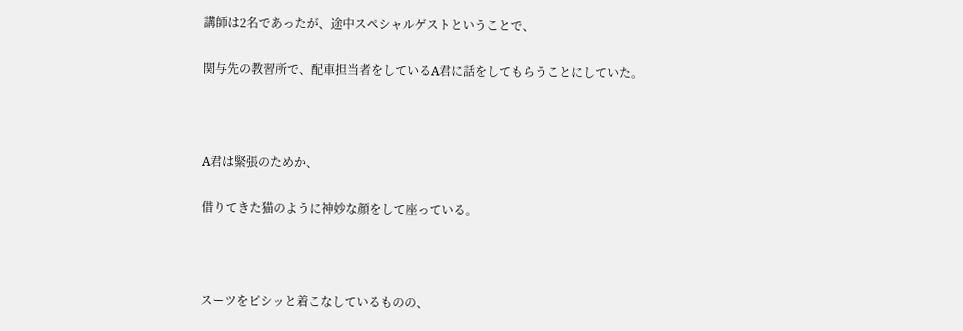講師は2名であったが、途中スペシャルゲストということで、

関与先の教習所で、配車担当者をしているA君に話をしてもらうことにしていた。



A君は緊張のためか、

借りてきた猫のように神妙な顔をして座っている。



スーツをピシッと着こなしているものの、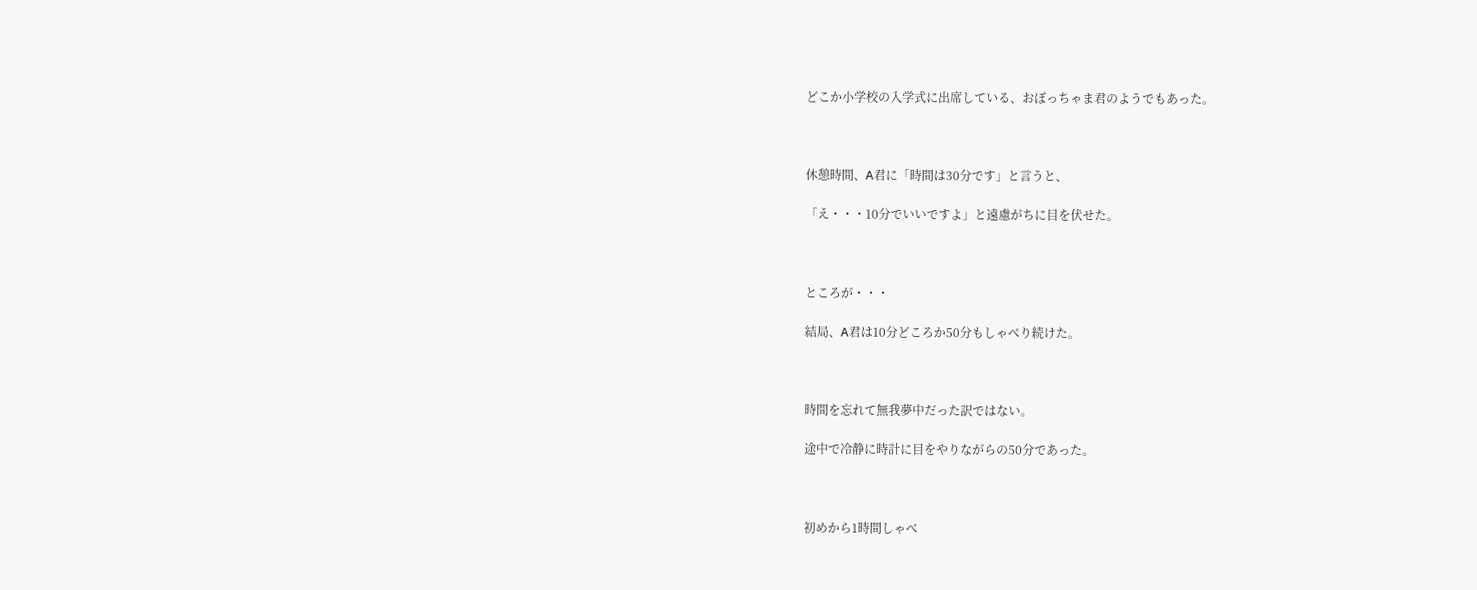どこか小学校の入学式に出席している、おぼっちゃま君のようでもあった。



休憩時間、A君に「時間は30分です」と言うと、

「え・・・10分でいいですよ」と遠慮がちに目を伏せた。



ところが・・・

結局、A君は10分どころか50分もしゃべり続けた。



時間を忘れて無我夢中だった訳ではない。

途中で冷静に時計に目をやりながらの50分であった。



初めから1時間しゃべ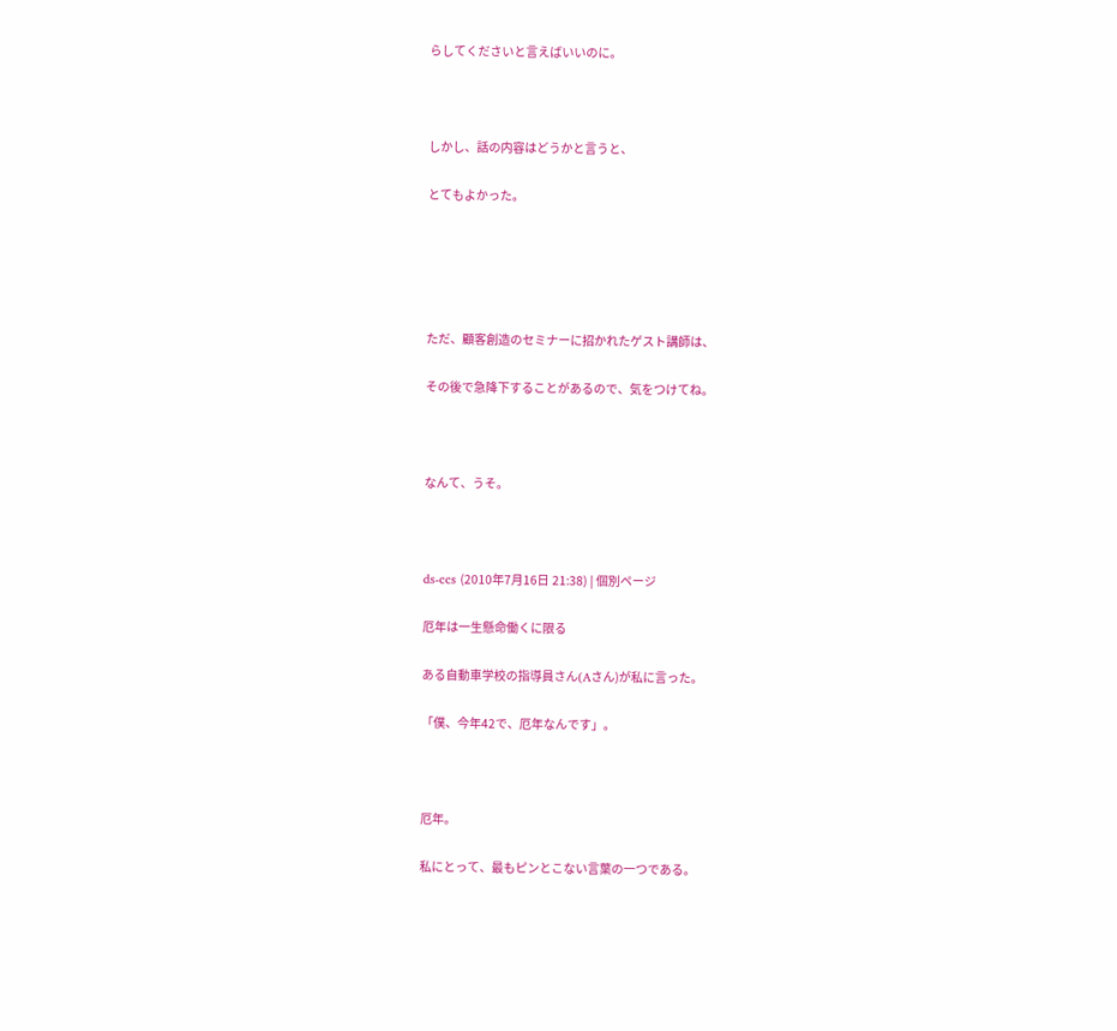らしてくださいと言えばいいのに。



しかし、話の内容はどうかと言うと、

とてもよかった。





ただ、顧客創造のセミナーに招かれたゲスト講師は、

その後で急降下することがあるので、気をつけてね。



なんて、うそ。



ds-ccs (2010年7月16日 21:38) | 個別ページ

厄年は一生懸命働くに限る

ある自動車学校の指導員さん(Aさん)が私に言った。

「僕、今年42で、厄年なんです」。



厄年。

私にとって、最もピンとこない言葉の一つである。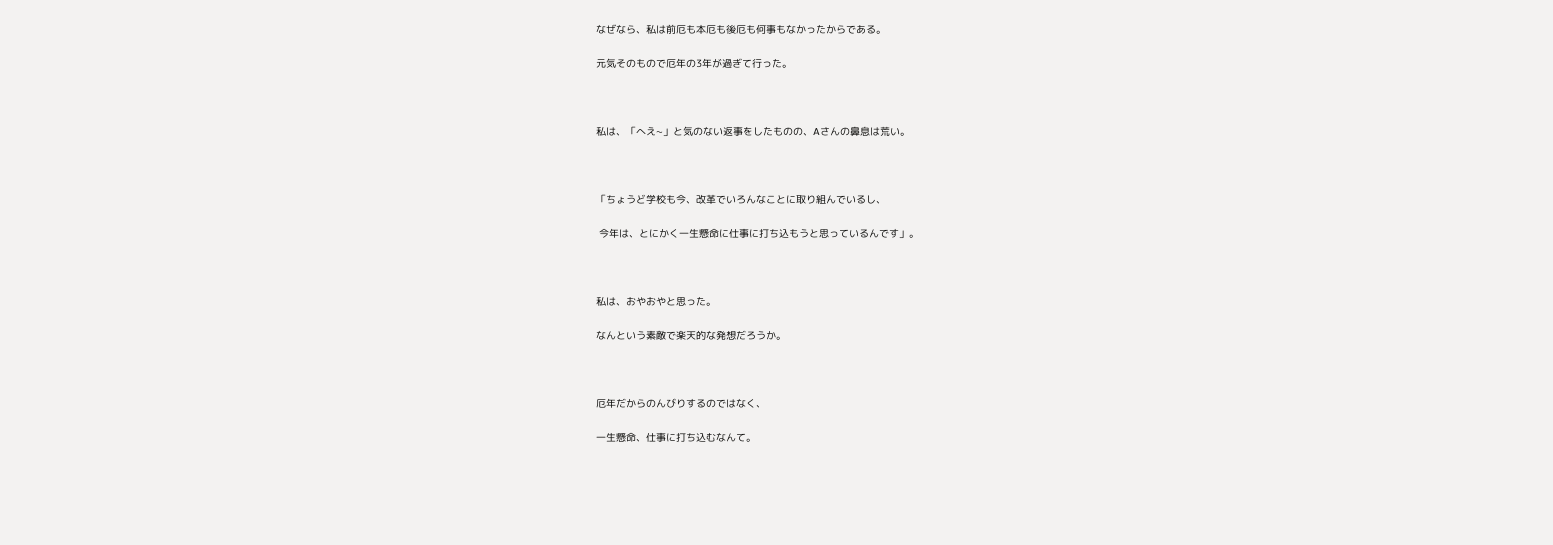なぜなら、私は前厄も本厄も後厄も何事もなかったからである。

元気そのもので厄年の3年が過ぎて行った。



私は、「へえ~」と気のない返事をしたものの、Aさんの鼻息は荒い。



「ちょうど学校も今、改革でいろんなことに取り組んでいるし、

 今年は、とにかく一生懸命に仕事に打ち込もうと思っているんです」。



私は、おやおやと思った。

なんという素敵で楽天的な発想だろうか。



厄年だからのんびりするのではなく、

一生懸命、仕事に打ち込むなんて。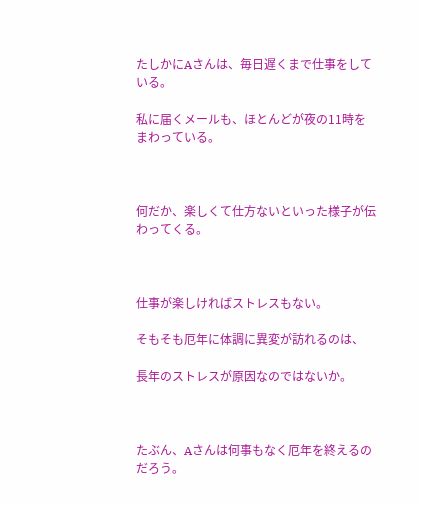たしかにAさんは、毎日遅くまで仕事をしている。

私に届くメールも、ほとんどが夜の11時をまわっている。



何だか、楽しくて仕方ないといった様子が伝わってくる。



仕事が楽しければストレスもない。

そもそも厄年に体調に異変が訪れるのは、

長年のストレスが原因なのではないか。



たぶん、Aさんは何事もなく厄年を終えるのだろう。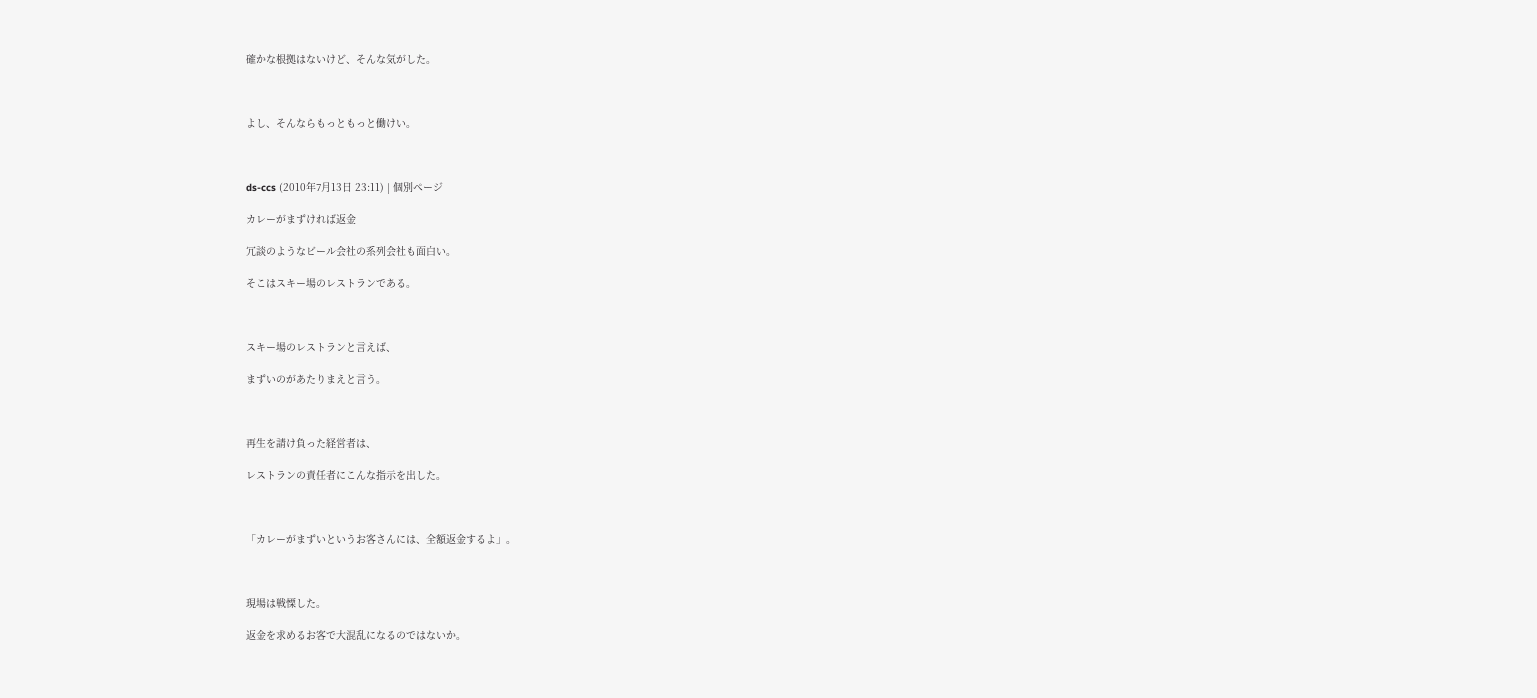確かな根拠はないけど、そんな気がした。



よし、そんならもっともっと働けい。



ds-ccs (2010年7月13日 23:11) | 個別ページ

カレーがまずければ返金

冗談のようなビール会社の系列会社も面白い。

そこはスキー場のレストランである。



スキー場のレストランと言えば、

まずいのがあたりまえと言う。



再生を請け負った経営者は、

レストランの責任者にこんな指示を出した。



「カレーがまずいというお客さんには、全額返金するよ」。



現場は戦慄した。

返金を求めるお客で大混乱になるのではないか。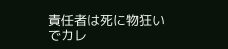責任者は死に物狂いでカレ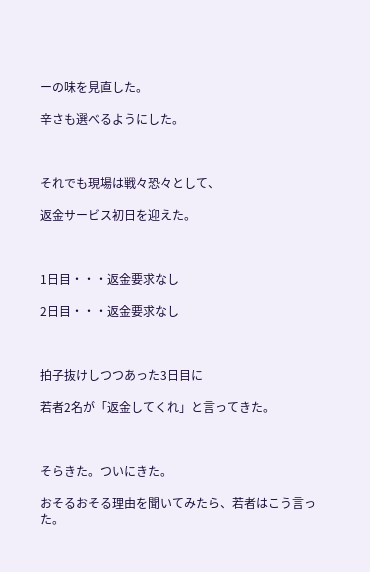ーの味を見直した。

辛さも選べるようにした。



それでも現場は戦々恐々として、

返金サービス初日を迎えた。



1日目・・・返金要求なし

2日目・・・返金要求なし



拍子抜けしつつあった3日目に

若者2名が「返金してくれ」と言ってきた。



そらきた。ついにきた。

おそるおそる理由を聞いてみたら、若者はこう言った。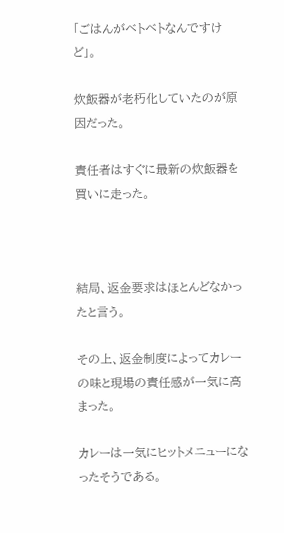「ごはんがベトベトなんですけど」。

炊飯器が老朽化していたのが原因だった。

責任者はすぐに最新の炊飯器を買いに走った。



結局、返金要求はほとんどなかったと言う。

その上、返金制度によってカレーの味と現場の責任感が一気に高まった。

カレーは一気にヒットメニューになったそうである。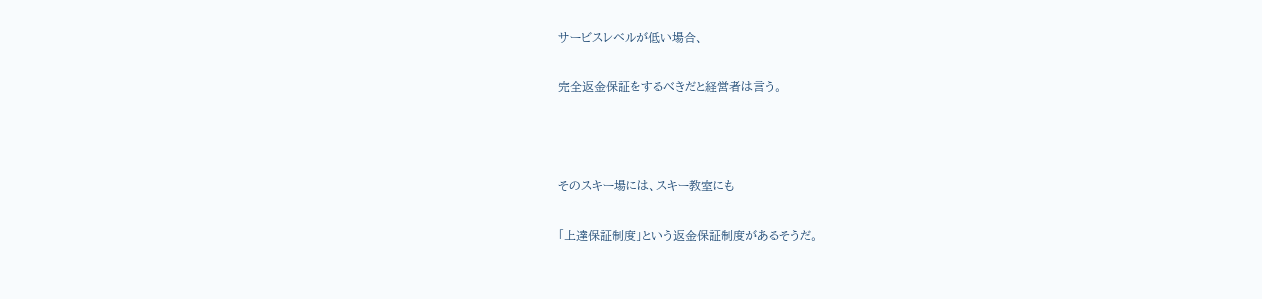サービスレベルが低い場合、

完全返金保証をするべきだと経営者は言う。



そのスキー場には、スキー教室にも

「上達保証制度」という返金保証制度があるそうだ。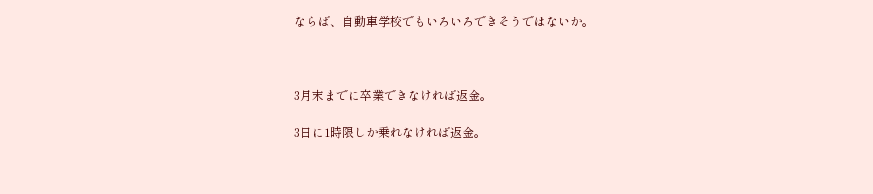ならば、自動車学校でもいろいろできそうではないか。



3月末までに卒業できなければ返金。

3日に1時限しか乗れなければ返金。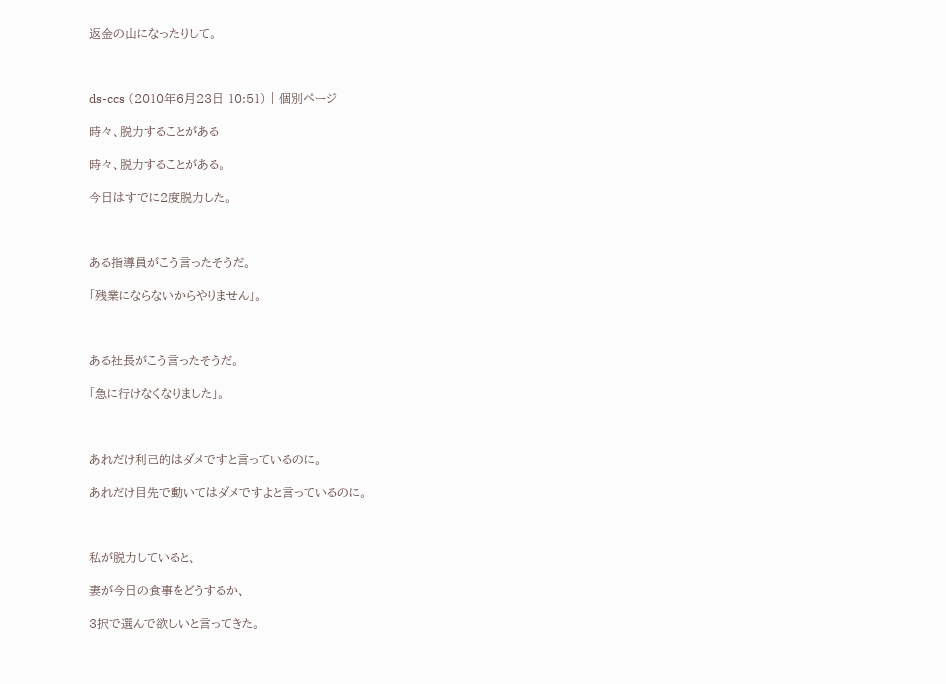返金の山になったりして。



ds-ccs (2010年6月23日 10:51) | 個別ページ

時々、脱力することがある

時々、脱力することがある。

今日はすでに2度脱力した。



ある指導員がこう言ったそうだ。

「残業にならないからやりません」。



ある社長がこう言ったそうだ。

「急に行けなくなりました」。



あれだけ利己的はダメですと言っているのに。

あれだけ目先で動いてはダメですよと言っているのに。



私が脱力していると、

妻が今日の食事をどうするか、

3択で選んで欲しいと言ってきた。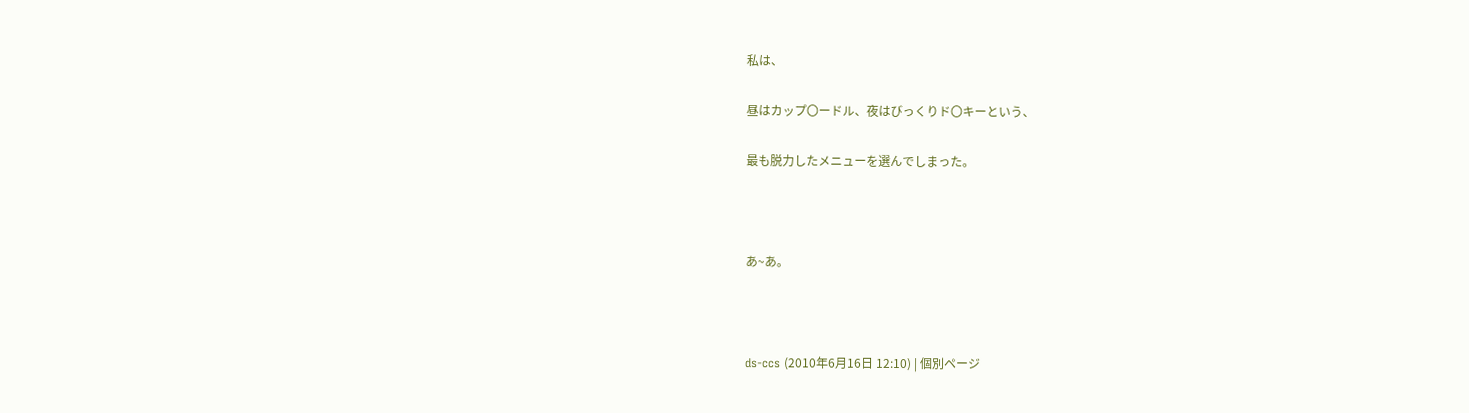私は、

昼はカップ〇ードル、夜はびっくりド〇キーという、

最も脱力したメニューを選んでしまった。



あ~あ。



ds-ccs (2010年6月16日 12:10) | 個別ページ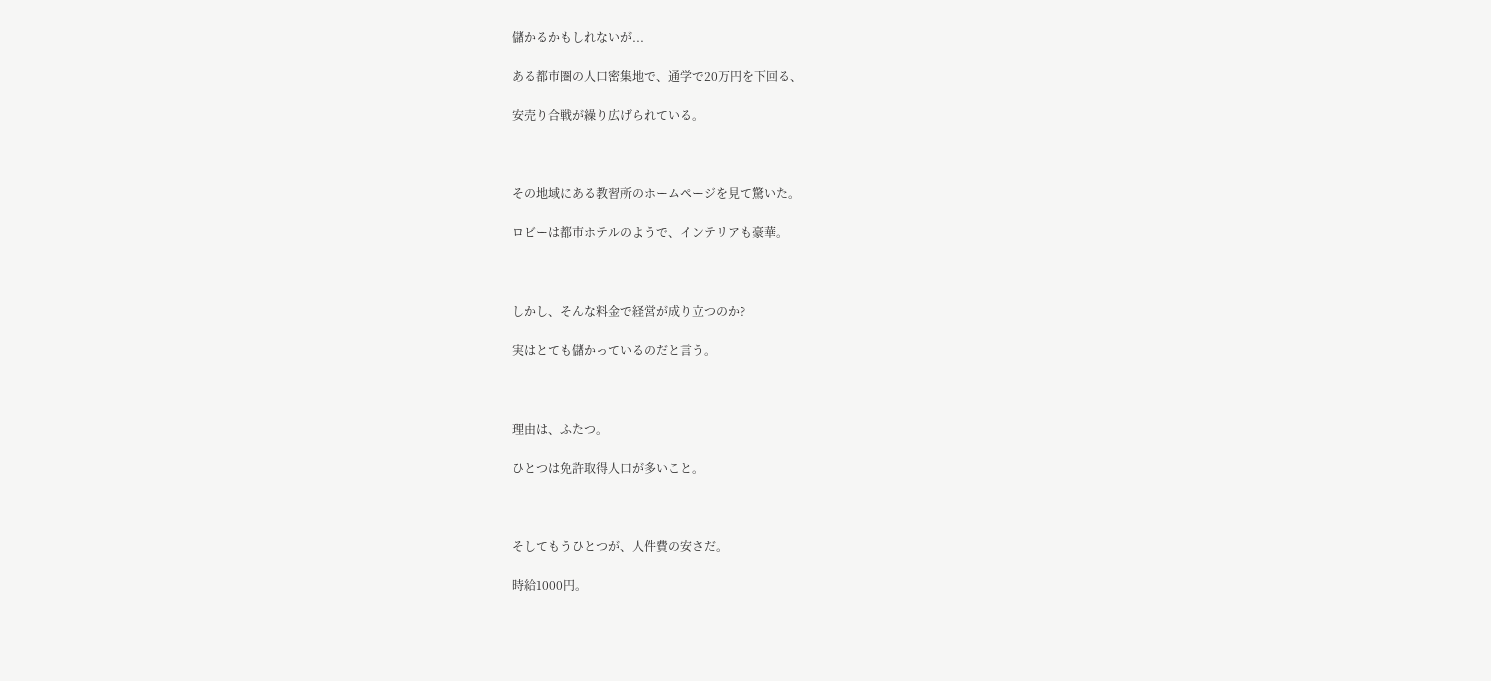儲かるかもしれないが...

ある都市圏の人口密集地で、通学で20万円を下回る、

安売り合戦が繰り広げられている。



その地域にある教習所のホームページを見て驚いた。

ロビーは都市ホテルのようで、インテリアも豪華。



しかし、そんな料金で経営が成り立つのか?

実はとても儲かっているのだと言う。



理由は、ふたつ。

ひとつは免許取得人口が多いこと。



そしてもうひとつが、人件費の安さだ。

時給1000円。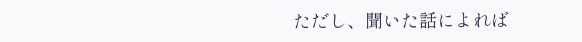ただし、聞いた話によれば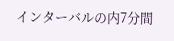インターバルの内7分間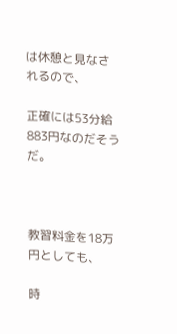は休憩と見なされるので、

正確には53分給883円なのだそうだ。



教習料金を18万円としても、

時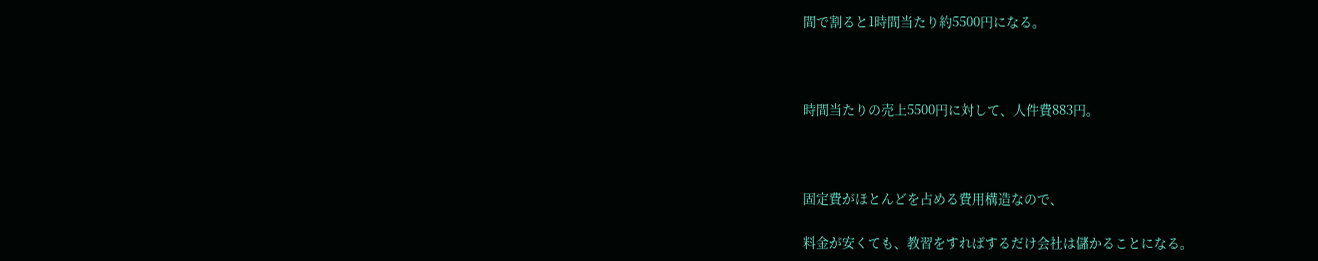間で割ると1時間当たり約5500円になる。



時間当たりの売上5500円に対して、人件費883円。



固定費がほとんどを占める費用構造なので、

料金が安くても、教習をすればするだけ会社は儲かることになる。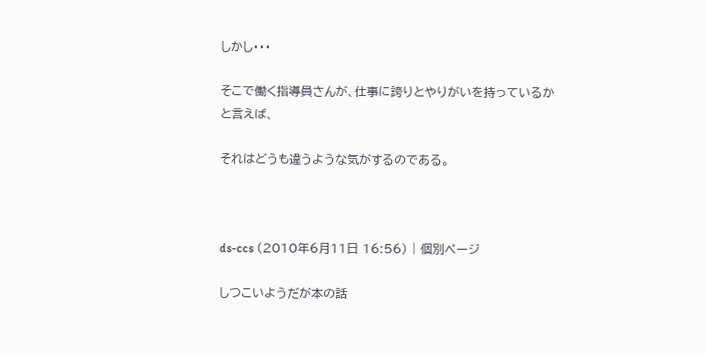しかし・・・

そこで働く指導員さんが、仕事に誇りとやりがいを持っているかと言えば、

それはどうも違うような気がするのである。



ds-ccs (2010年6月11日 16:56) | 個別ページ

しつこいようだが本の話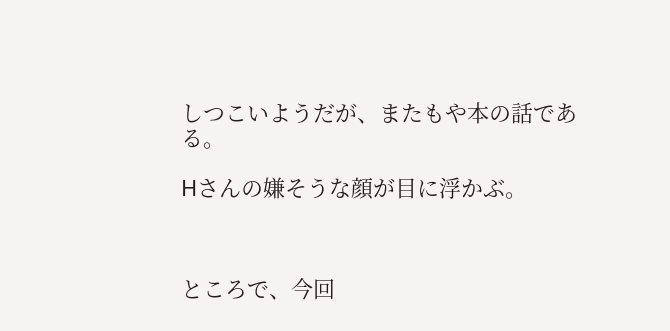しつこいようだが、またもや本の話である。

Hさんの嫌そうな顔が目に浮かぶ。



ところで、今回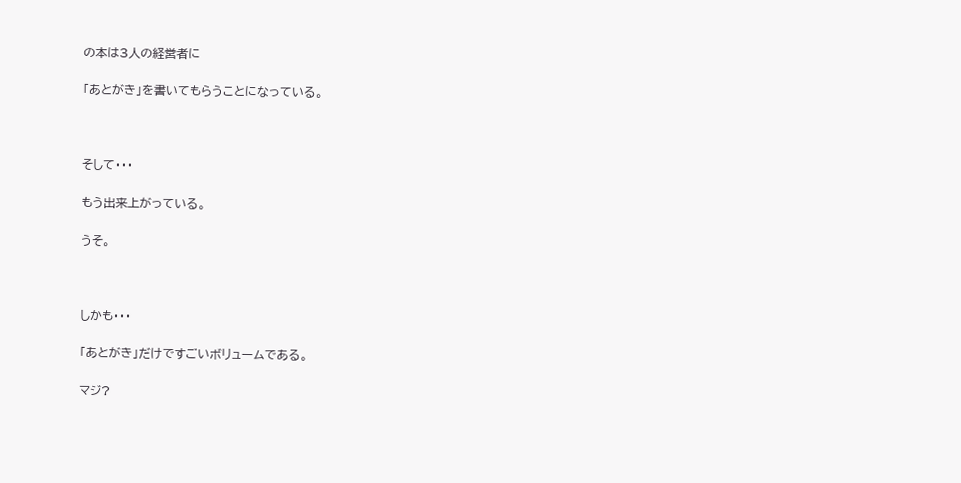の本は3人の経営者に

「あとがき」を書いてもらうことになっている。



そして・・・

もう出来上がっている。

うそ。



しかも・・・

「あとがき」だけですごいボリュームである。

マジ?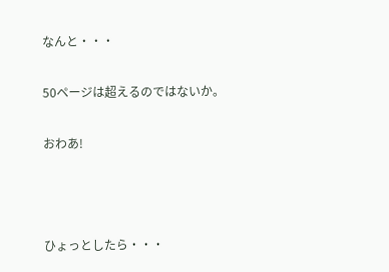なんと・・・

50ページは超えるのではないか。

おわあ!



ひょっとしたら・・・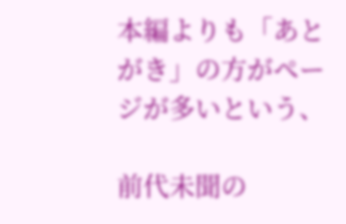本編よりも「あとがき」の方がページが多いという、

前代未聞の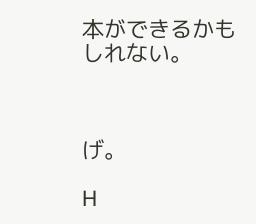本ができるかもしれない。



げ。

H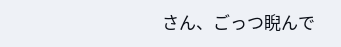さん、ごっつ睨んで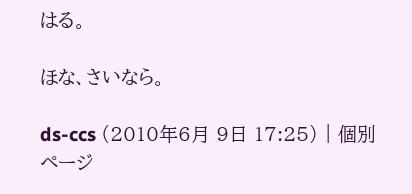はる。

ほな、さいなら。

ds-ccs (2010年6月 9日 17:25) | 個別ページ